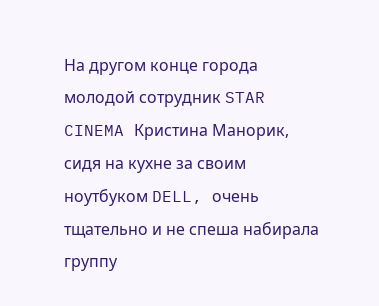На другом конце города молодой сотрудник STAR CINEMA Кристина Манорик, сидя на кухне за своим ноутбуком DELL, очень тщательно и не спеша набирала группу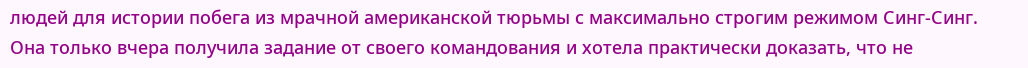людей для истории побега из мрачной американской тюрьмы с максимально строгим режимом Синг-Синг. Она только вчера получила задание от своего командования и хотела практически доказать, что не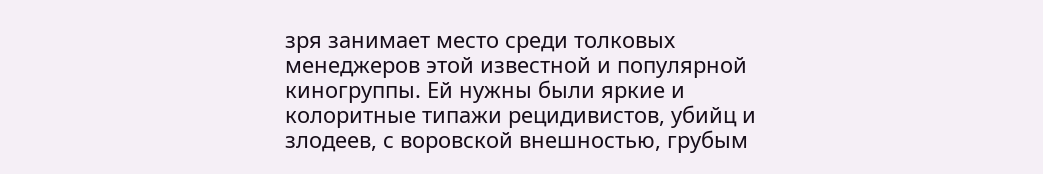зря занимает место среди толковых менеджеров этой известной и популярной киногруппы. Ей нужны были яркие и колоритные типажи рецидивистов, убийц и злодеев, с воровской внешностью, грубым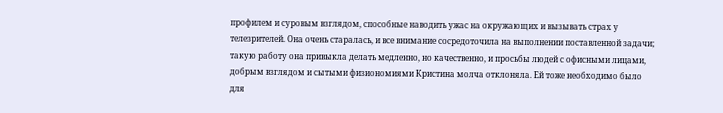профилем и суровым взглядом, способные наводить ужас на окружающих и вызывать страх у телезрителей. Она очень старалась, и все внимание сосредоточила на выполнении поставленной задачи; такую работу она привыкла делать медленно, но качественно, и просьбы людей с офисными лицами, добрым взглядом и сытыми физиономиями Кристина молча отклоняла. Ей тоже необходимо было для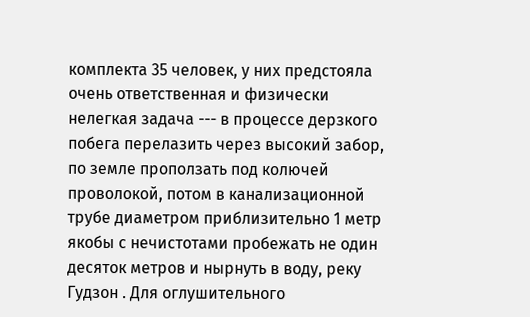комплекта 35 человек, у них предстояла очень ответственная и физически нелегкая задача --- в процессе дерзкого побега перелазить через высокий забор, по земле проползать под колючей проволокой, потом в канализационной трубе диаметром приблизительно 1 метр якобы с нечистотами пробежать не один десяток метров и нырнуть в воду, реку Гудзон . Для оглушительного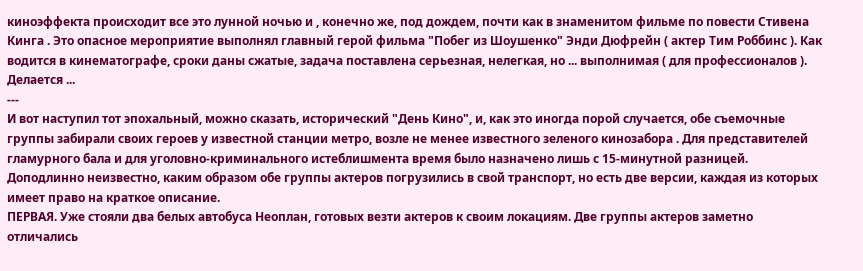киноэффекта происходит все это лунной ночью и , конечно же, под дождем, почти как в знаменитом фильме по повести Стивена Кинга . Это опасное мероприятие выполнял главный герой фильма "Побег из Шоушенко" Энди Дюфрейн ( актер Тим Роббинс ). Как водится в кинематографе, сроки даны сжатые, задача поставлена серьезная, нелегкая, но ... выполнимая ( для профессионалов ). Делается ...
---
И вот наступил тот эпохальный, можно сказать, исторический "День Кино", и, как это иногда порой случается, обе съемочные группы забирали своих героев у известной станции метро, возле не менее известного зеленого кинозабора . Для представителей гламурного бала и для уголовно-криминального истеблишмента время было назначено лишь с 15-минутной разницей. Доподлинно неизвестно, каким образом обе группы актеров погрузились в свой транспорт, но есть две версии, каждая из которых имеет право на краткое описание.
ПЕРВАЯ. Уже стояли два белых автобуса Неоплан, готовых везти актеров к своим локациям. Две группы актеров заметно отличались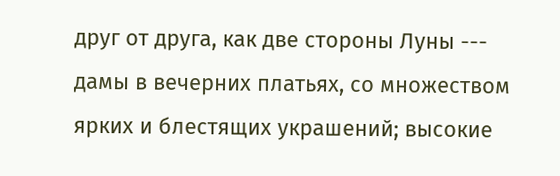друг от друга, как две стороны Луны --- дамы в вечерних платьях, со множеством ярких и блестящих украшений; высокие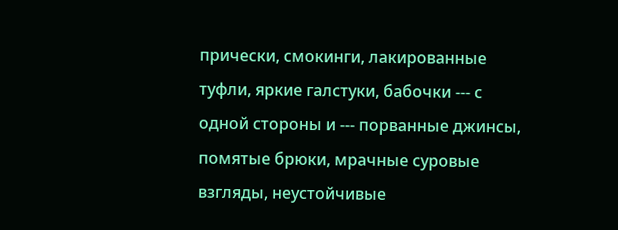прически, смокинги, лакированные туфли, яркие галстуки, бабочки --- с одной стороны и --- порванные джинсы, помятые брюки, мрачные суровые взгляды, неустойчивые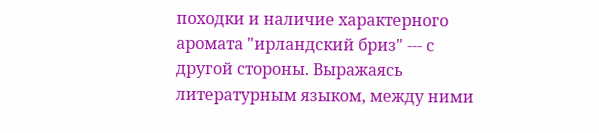походки и наличие характерного аромата "ирландский бриз" --- с другой стороны. Выражаясь литературным языком, между ними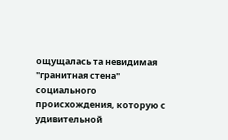ощущалась та невидимая "гранитная стена" социального происхождения, которую с удивительной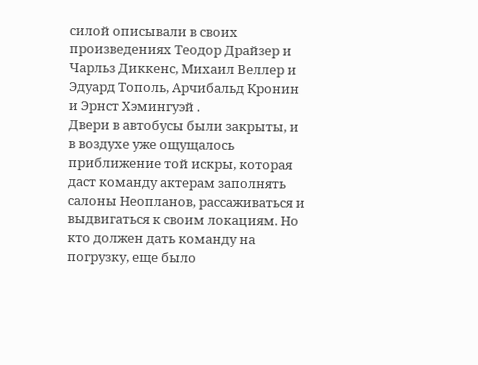силой описывали в своих произведениях Теодор Драйзер и Чарльз Диккенс, Михаил Веллер и Эдуард Тополь, Арчибальд Кронин и Эрнст Хэмингуэй .
Двери в автобусы были закрыты, и в воздухе уже ощущалось приближение той искры, которая даст команду актерам заполнять салоны Неопланов, рассаживаться и выдвигаться к своим локациям. Но кто должен дать команду на погрузку, еще было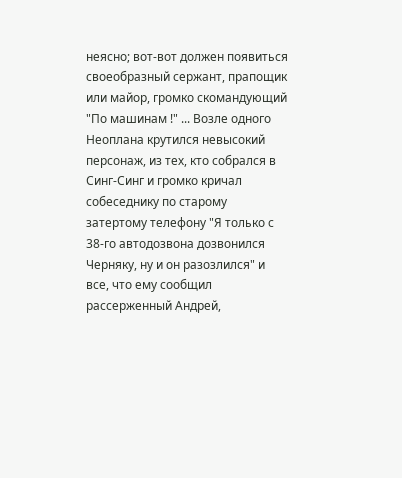неясно; вот-вот должен появиться своеобразный сержант, прапощик или майор, громко скомандующий "По машинам !" ... Возле одного Неоплана крутился невысокий персонаж, из тех, кто собрался в Синг-Синг и громко кричал собеседнику по старому затертому телефону "Я только с 38-го автодозвона дозвонился Черняку, ну и он разозлился" и все, что ему сообщил рассерженный Андрей,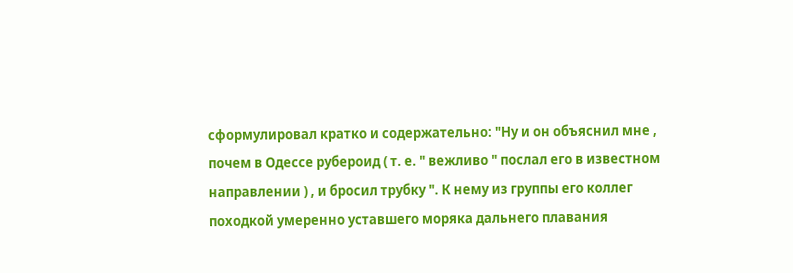сформулировал кратко и содержательно: "Ну и он объяснил мне , почем в Одессе рубероид ( т. е. " вежливо " послал его в известном направлении ) , и бросил трубку ". К нему из группы его коллег походкой умеренно уставшего моряка дальнего плавания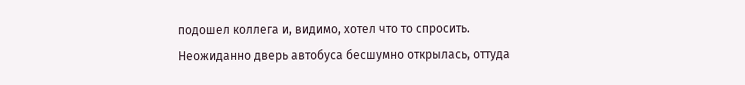подошел коллега и, видимо, хотел что то спросить. Неожиданно дверь автобуса бесшумно открылась, оттуда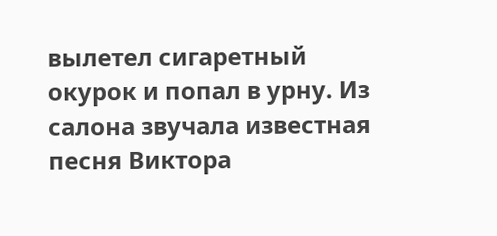вылетел сигаретный окурок и попал в урну. Из салона звучала известная песня Виктора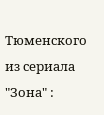Тюменского из сериала "Зона" :